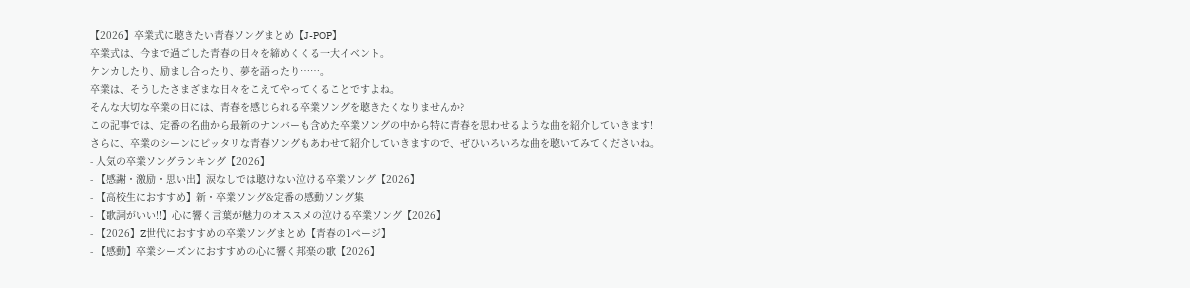【2026】卒業式に聴きたい青春ソングまとめ【J-POP】
卒業式は、今まで過ごした青春の日々を締めくくる一大イベント。
ケンカしたり、励まし合ったり、夢を語ったり……。
卒業は、そうしたさまざまな日々をこえてやってくることですよね。
そんな大切な卒業の日には、青春を感じられる卒業ソングを聴きたくなりませんか?
この記事では、定番の名曲から最新のナンバーも含めた卒業ソングの中から特に青春を思わせるような曲を紹介していきます!
さらに、卒業のシーンにピッタリな青春ソングもあわせて紹介していきますので、ぜひいろいろな曲を聴いてみてくださいね。
- 人気の卒業ソングランキング【2026】
- 【感謝・激励・思い出】涙なしでは聴けない泣ける卒業ソング【2026】
- 【高校生におすすめ】新・卒業ソング&定番の感動ソング集
- 【歌詞がいい!!】心に響く言葉が魅力のオススメの泣ける卒業ソング【2026】
- 【2026】Z世代におすすめの卒業ソングまとめ【青春の1ページ】
- 【感動】卒業シーズンにおすすめの心に響く邦楽の歌【2026】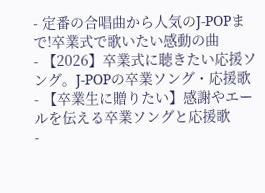- 定番の合唱曲から人気のJ-POPまで!卒業式で歌いたい感動の曲
- 【2026】卒業式に聴きたい応援ソング。J-POPの卒業ソング・応援歌
- 【卒業生に贈りたい】感謝やエールを伝える卒業ソングと応援歌
-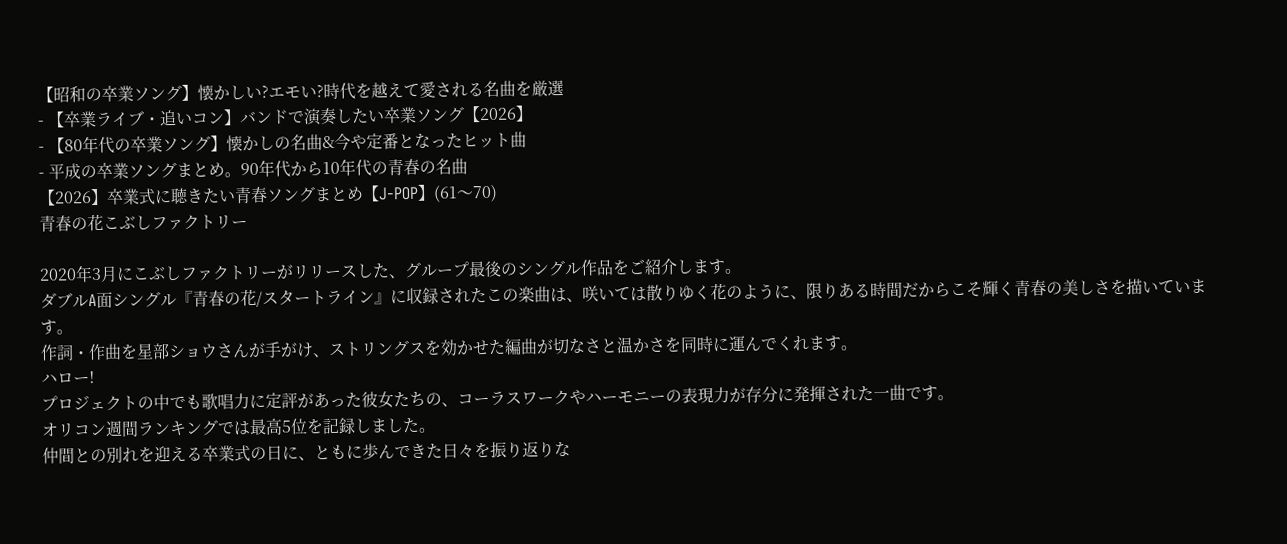【昭和の卒業ソング】懐かしい?エモい?時代を越えて愛される名曲を厳選
- 【卒業ライブ・追いコン】バンドで演奏したい卒業ソング【2026】
- 【80年代の卒業ソング】懐かしの名曲&今や定番となったヒット曲
- 平成の卒業ソングまとめ。90年代から10年代の青春の名曲
【2026】卒業式に聴きたい青春ソングまとめ【J-POP】(61〜70)
青春の花こぶしファクトリー

2020年3月にこぶしファクトリーがリリースした、グループ最後のシングル作品をご紹介します。
ダブルA面シングル『青春の花/スタートライン』に収録されたこの楽曲は、咲いては散りゆく花のように、限りある時間だからこそ輝く青春の美しさを描いています。
作詞・作曲を星部ショウさんが手がけ、ストリングスを効かせた編曲が切なさと温かさを同時に運んでくれます。
ハロー!
プロジェクトの中でも歌唱力に定評があった彼女たちの、コーラスワークやハーモニーの表現力が存分に発揮された一曲です。
オリコン週間ランキングでは最高5位を記録しました。
仲間との別れを迎える卒業式の日に、ともに歩んできた日々を振り返りな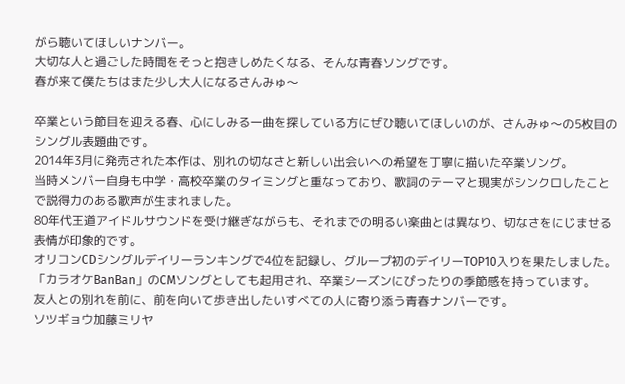がら聴いてほしいナンバー。
大切な人と過ごした時間をそっと抱きしめたくなる、そんな青春ソングです。
春が来て僕たちはまた少し大人になるさんみゅ〜

卒業という節目を迎える春、心にしみる一曲を探している方にぜひ聴いてほしいのが、さんみゅ〜の5枚目のシングル表題曲です。
2014年3月に発売された本作は、別れの切なさと新しい出会いへの希望を丁寧に描いた卒業ソング。
当時メンバー自身も中学・高校卒業のタイミングと重なっており、歌詞のテーマと現実がシンクロしたことで説得力のある歌声が生まれました。
80年代王道アイドルサウンドを受け継ぎながらも、それまでの明るい楽曲とは異なり、切なさをにじませる表情が印象的です。
オリコンCDシングルデイリーランキングで4位を記録し、グループ初のデイリーTOP10入りを果たしました。
「カラオケBanBan」のCMソングとしても起用され、卒業シーズンにぴったりの季節感を持っています。
友人との別れを前に、前を向いて歩き出したいすべての人に寄り添う青春ナンバーです。
ソツギョウ加藤ミリヤ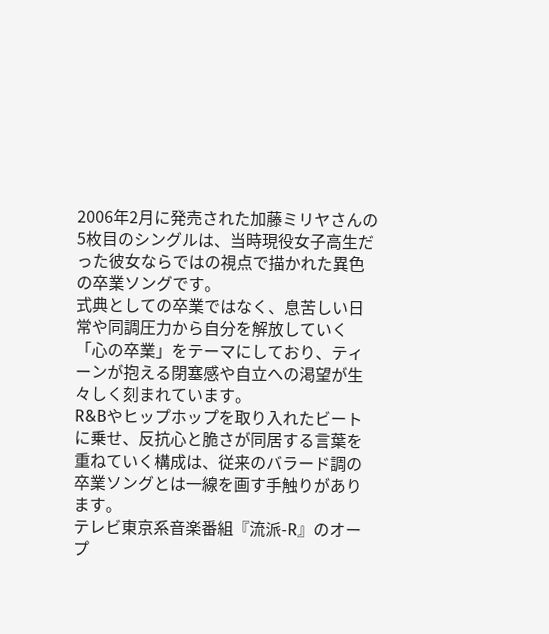2006年2月に発売された加藤ミリヤさんの5枚目のシングルは、当時現役女子高生だった彼女ならではの視点で描かれた異色の卒業ソングです。
式典としての卒業ではなく、息苦しい日常や同調圧力から自分を解放していく「心の卒業」をテーマにしており、ティーンが抱える閉塞感や自立への渇望が生々しく刻まれています。
R&Bやヒップホップを取り入れたビートに乗せ、反抗心と脆さが同居する言葉を重ねていく構成は、従来のバラード調の卒業ソングとは一線を画す手触りがあります。
テレビ東京系音楽番組『流派-R』のオープ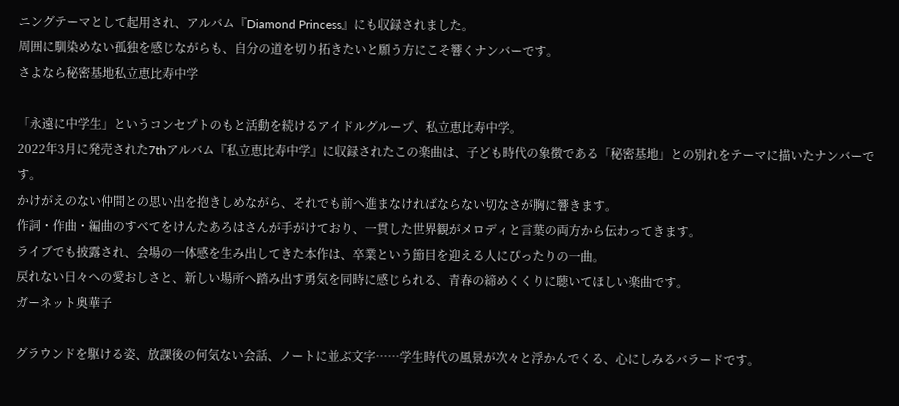ニングテーマとして起用され、アルバム『Diamond Princess』にも収録されました。
周囲に馴染めない孤独を感じながらも、自分の道を切り拓きたいと願う方にこそ響くナンバーです。
さよなら秘密基地私立恵比寿中学

「永遠に中学生」というコンセプトのもと活動を続けるアイドルグループ、私立恵比寿中学。
2022年3月に発売された7thアルバム『私立恵比寿中学』に収録されたこの楽曲は、子ども時代の象徴である「秘密基地」との別れをテーマに描いたナンバーです。
かけがえのない仲間との思い出を抱きしめながら、それでも前へ進まなければならない切なさが胸に響きます。
作詞・作曲・編曲のすべてをけんたあろはさんが手がけており、一貫した世界観がメロディと言葉の両方から伝わってきます。
ライブでも披露され、会場の一体感を生み出してきた本作は、卒業という節目を迎える人にぴったりの一曲。
戻れない日々への愛おしさと、新しい場所へ踏み出す勇気を同時に感じられる、青春の締めくくりに聴いてほしい楽曲です。
ガーネット奥華子

グラウンドを駆ける姿、放課後の何気ない会話、ノートに並ぶ文字……学生時代の風景が次々と浮かんでくる、心にしみるバラードです。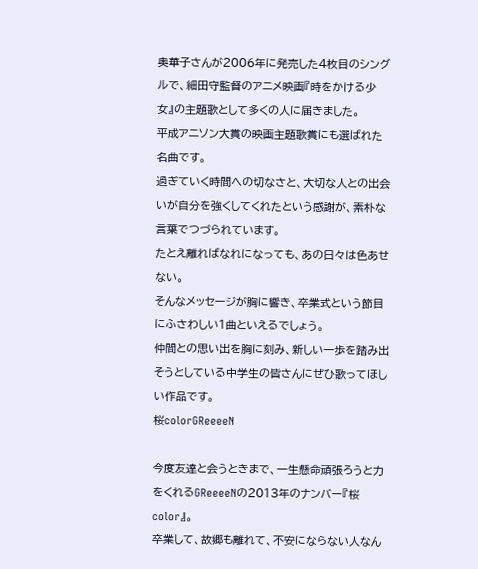奥華子さんが2006年に発売した4枚目のシングルで、細田守監督のアニメ映画『時をかける少女』の主題歌として多くの人に届きました。
平成アニソン大賞の映画主題歌賞にも選ばれた名曲です。
過ぎていく時間への切なさと、大切な人との出会いが自分を強くしてくれたという感謝が、素朴な言葉でつづられています。
たとえ離ればなれになっても、あの日々は色あせない。
そんなメッセージが胸に響き、卒業式という節目にふさわしい1曲といえるでしょう。
仲間との思い出を胸に刻み、新しい一歩を踏み出そうとしている中学生の皆さんにぜひ歌ってほしい作品です。
桜colorGReeeeN

今度友達と会うときまで、一生懸命頑張ろうと力をくれるGReeeeNの2013年のナンバー『桜color』。
卒業して、故郷も離れて、不安にならない人なん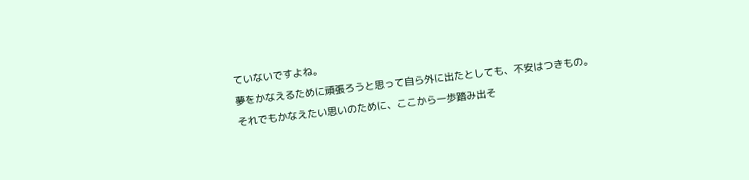ていないですよね。
夢をかなえるために頑張ろうと思って自ら外に出たとしても、不安はつきもの。
それでもかなえたい思いのために、ここから一歩踏み出そ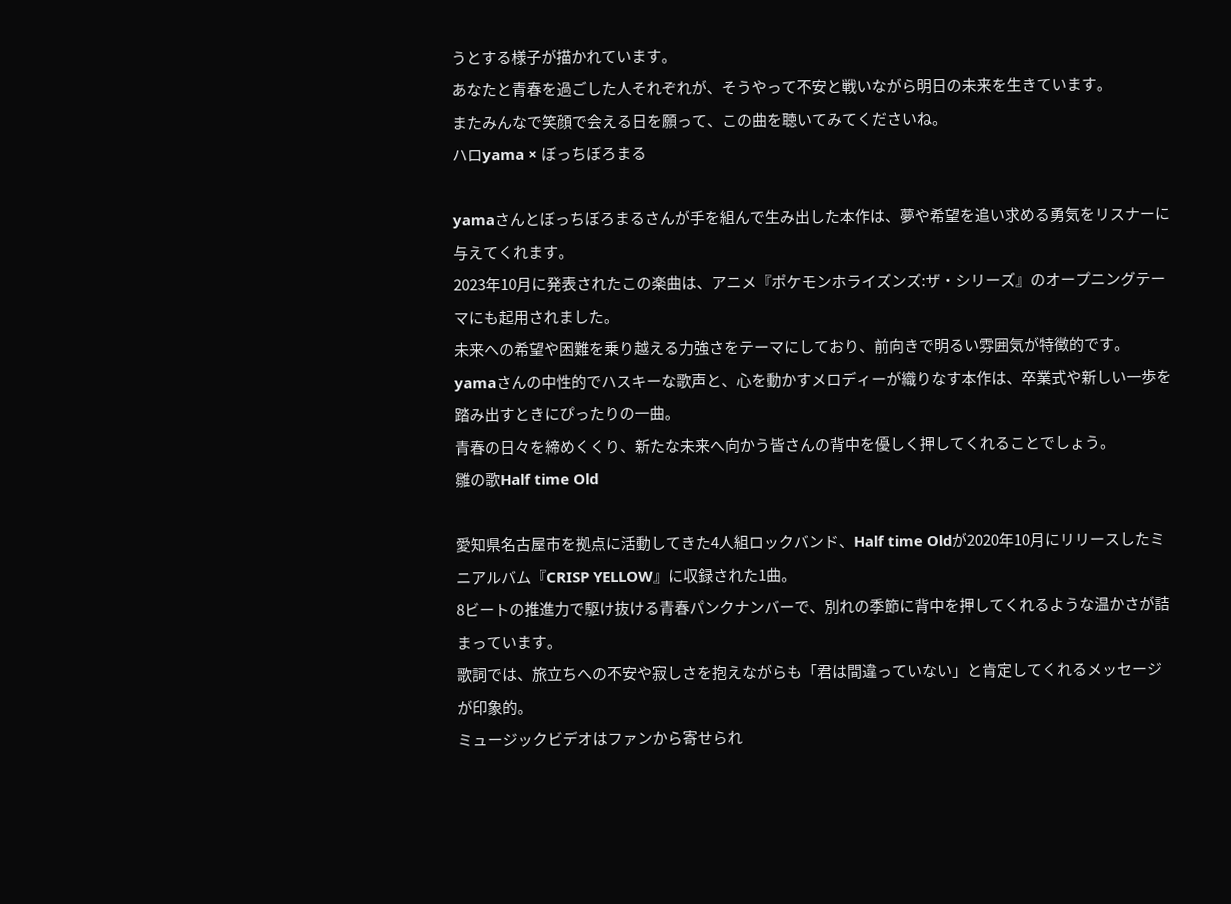うとする様子が描かれています。
あなたと青春を過ごした人それぞれが、そうやって不安と戦いながら明日の未来を生きています。
またみんなで笑顔で会える日を願って、この曲を聴いてみてくださいね。
ハロyama × ぼっちぼろまる

yamaさんとぼっちぼろまるさんが手を組んで生み出した本作は、夢や希望を追い求める勇気をリスナーに与えてくれます。
2023年10月に発表されたこの楽曲は、アニメ『ポケモンホライズンズ:ザ・シリーズ』のオープニングテーマにも起用されました。
未来への希望や困難を乗り越える力強さをテーマにしており、前向きで明るい雰囲気が特徴的です。
yamaさんの中性的でハスキーな歌声と、心を動かすメロディーが織りなす本作は、卒業式や新しい一歩を踏み出すときにぴったりの一曲。
青春の日々を締めくくり、新たな未来へ向かう皆さんの背中を優しく押してくれることでしょう。
雛の歌Half time Old

愛知県名古屋市を拠点に活動してきた4人組ロックバンド、Half time Oldが2020年10月にリリースしたミニアルバム『CRISP YELLOW』に収録された1曲。
8ビートの推進力で駆け抜ける青春パンクナンバーで、別れの季節に背中を押してくれるような温かさが詰まっています。
歌詞では、旅立ちへの不安や寂しさを抱えながらも「君は間違っていない」と肯定してくれるメッセージが印象的。
ミュージックビデオはファンから寄せられ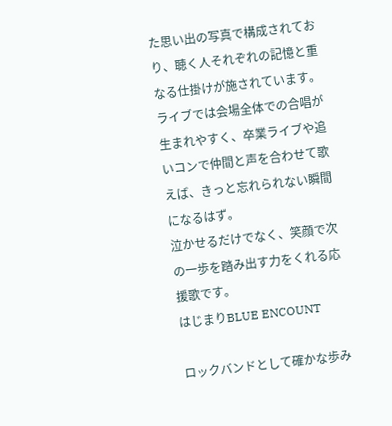た思い出の写真で構成されており、聴く人それぞれの記憶と重なる仕掛けが施されています。
ライブでは会場全体での合唱が生まれやすく、卒業ライブや追いコンで仲間と声を合わせて歌えば、きっと忘れられない瞬間になるはず。
泣かせるだけでなく、笑顔で次の一歩を踏み出す力をくれる応援歌です。
はじまりBLUE ENCOUNT

ロックバンドとして確かな歩み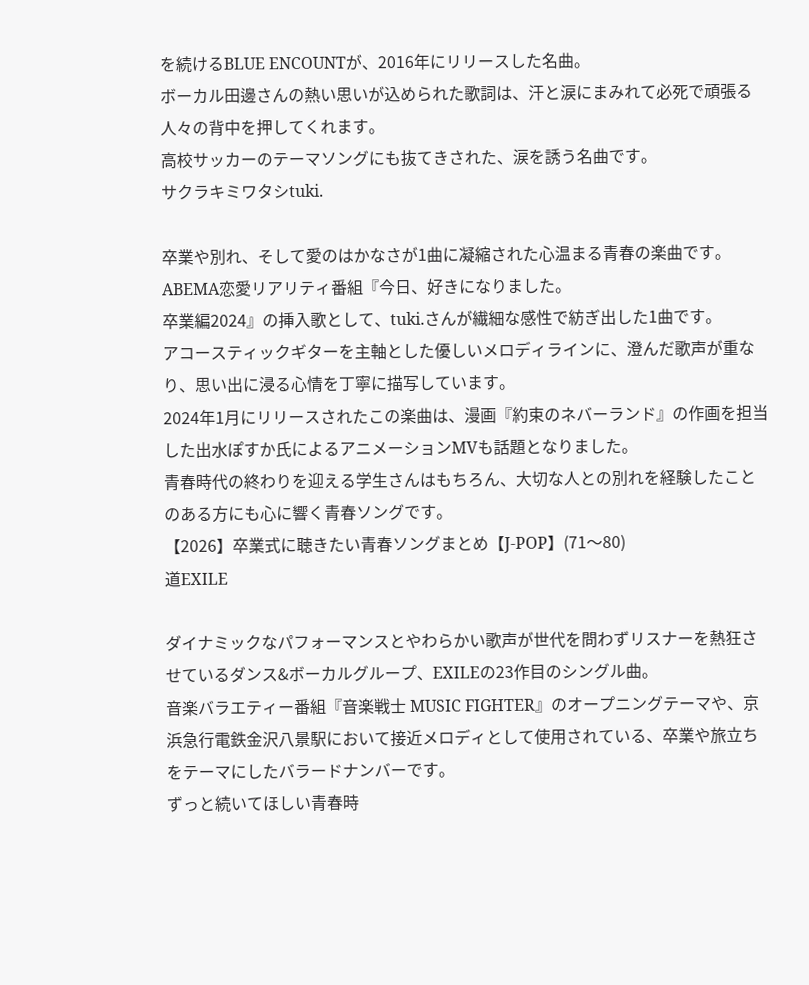を続けるBLUE ENCOUNTが、2016年にリリースした名曲。
ボーカル田邊さんの熱い思いが込められた歌詞は、汗と涙にまみれて必死で頑張る人々の背中を押してくれます。
高校サッカーのテーマソングにも抜てきされた、涙を誘う名曲です。
サクラキミワタシtuki.

卒業や別れ、そして愛のはかなさが1曲に凝縮された心温まる青春の楽曲です。
ABEMA恋愛リアリティ番組『今日、好きになりました。
卒業編2024』の挿入歌として、tuki.さんが繊細な感性で紡ぎ出した1曲です。
アコースティックギターを主軸とした優しいメロディラインに、澄んだ歌声が重なり、思い出に浸る心情を丁寧に描写しています。
2024年1月にリリースされたこの楽曲は、漫画『約束のネバーランド』の作画を担当した出水ぽすか氏によるアニメーションMVも話題となりました。
青春時代の終わりを迎える学生さんはもちろん、大切な人との別れを経験したことのある方にも心に響く青春ソングです。
【2026】卒業式に聴きたい青春ソングまとめ【J-POP】(71〜80)
道EXILE

ダイナミックなパフォーマンスとやわらかい歌声が世代を問わずリスナーを熱狂させているダンス&ボーカルグループ、EXILEの23作目のシングル曲。
音楽バラエティー番組『音楽戦士 MUSIC FIGHTER』のオープニングテーマや、京浜急行電鉄金沢八景駅において接近メロディとして使用されている、卒業や旅立ちをテーマにしたバラードナンバーです。
ずっと続いてほしい青春時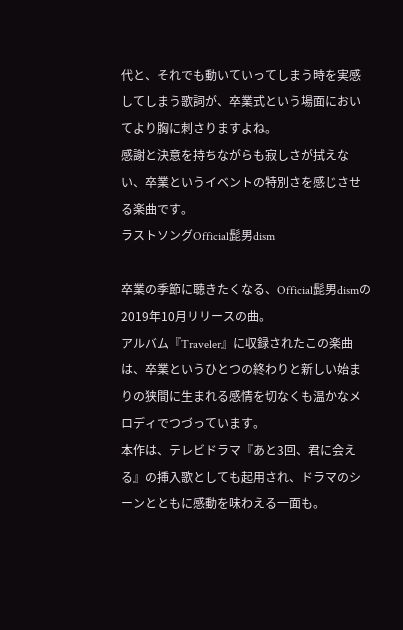代と、それでも動いていってしまう時を実感してしまう歌詞が、卒業式という場面においてより胸に刺さりますよね。
感謝と決意を持ちながらも寂しさが拭えない、卒業というイベントの特別さを感じさせる楽曲です。
ラストソングOfficial髭男dism

卒業の季節に聴きたくなる、Official髭男dismの2019年10月リリースの曲。
アルバム『Traveler』に収録されたこの楽曲は、卒業というひとつの終わりと新しい始まりの狭間に生まれる感情を切なくも温かなメロディでつづっています。
本作は、テレビドラマ『あと3回、君に会える』の挿入歌としても起用され、ドラマのシーンとともに感動を味わえる一面も。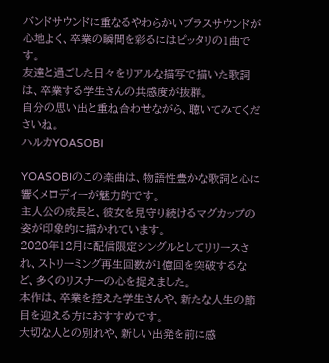バンドサウンドに重なるやわらかいブラスサウンドが心地よく、卒業の瞬間を彩るにはピッタリの1曲です。
友達と過ごした日々をリアルな描写で描いた歌詞は、卒業する学生さんの共感度が抜群。
自分の思い出と重ね合わせながら、聴いてみてくださいね。
ハルカYOASOBI

YOASOBIのこの楽曲は、物語性豊かな歌詞と心に響くメロディーが魅力的です。
主人公の成長と、彼女を見守り続けるマグカップの姿が印象的に描かれています。
2020年12月に配信限定シングルとしてリリースされ、ストリーミング再生回数が1億回を突破するなど、多くのリスナーの心を捉えました。
本作は、卒業を控えた学生さんや、新たな人生の節目を迎える方におすすめです。
大切な人との別れや、新しい出発を前に感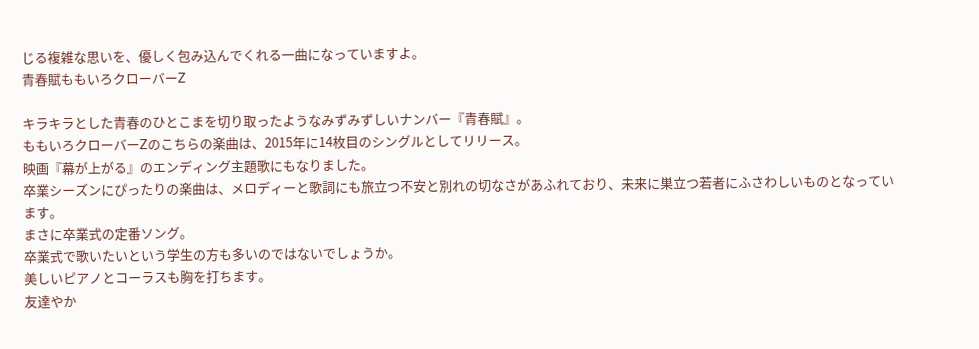じる複雑な思いを、優しく包み込んでくれる一曲になっていますよ。
青春賦ももいろクローバーZ

キラキラとした青春のひとこまを切り取ったようなみずみずしいナンバー『青春賦』。
ももいろクローバーZのこちらの楽曲は、2015年に14枚目のシングルとしてリリース。
映画『幕が上がる』のエンディング主題歌にもなりました。
卒業シーズンにぴったりの楽曲は、メロディーと歌詞にも旅立つ不安と別れの切なさがあふれており、未来に巣立つ若者にふさわしいものとなっています。
まさに卒業式の定番ソング。
卒業式で歌いたいという学生の方も多いのではないでしょうか。
美しいピアノとコーラスも胸を打ちます。
友達やか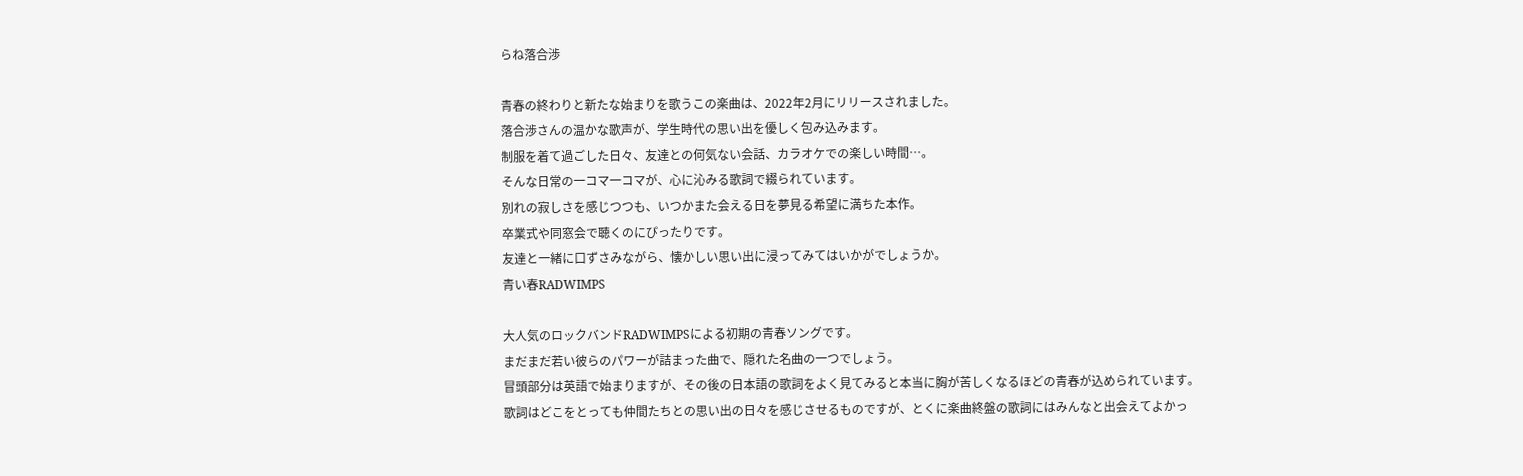らね落合渉

青春の終わりと新たな始まりを歌うこの楽曲は、2022年2月にリリースされました。
落合渉さんの温かな歌声が、学生時代の思い出を優しく包み込みます。
制服を着て過ごした日々、友達との何気ない会話、カラオケでの楽しい時間…。
そんな日常の一コマ一コマが、心に沁みる歌詞で綴られています。
別れの寂しさを感じつつも、いつかまた会える日を夢見る希望に満ちた本作。
卒業式や同窓会で聴くのにぴったりです。
友達と一緒に口ずさみながら、懐かしい思い出に浸ってみてはいかがでしょうか。
青い春RADWIMPS

大人気のロックバンドRADWIMPSによる初期の青春ソングです。
まだまだ若い彼らのパワーが詰まった曲で、隠れた名曲の一つでしょう。
冒頭部分は英語で始まりますが、その後の日本語の歌詞をよく見てみると本当に胸が苦しくなるほどの青春が込められています。
歌詞はどこをとっても仲間たちとの思い出の日々を感じさせるものですが、とくに楽曲終盤の歌詞にはみんなと出会えてよかっ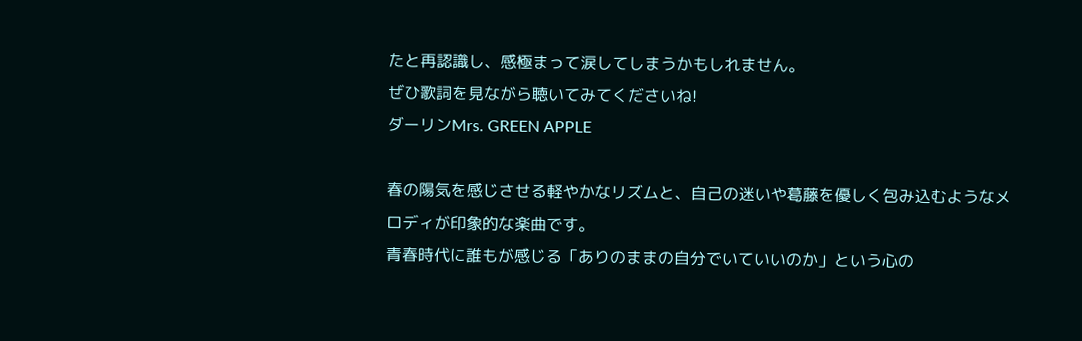たと再認識し、感極まって涙してしまうかもしれません。
ぜひ歌詞を見ながら聴いてみてくださいね!
ダーリンMrs. GREEN APPLE

春の陽気を感じさせる軽やかなリズムと、自己の迷いや葛藤を優しく包み込むようなメロディが印象的な楽曲です。
青春時代に誰もが感じる「ありのままの自分でいていいのか」という心の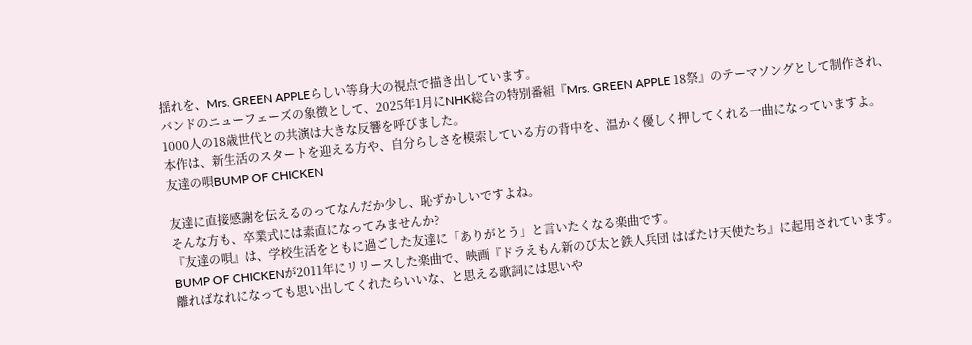揺れを、Mrs. GREEN APPLEらしい等身大の視点で描き出しています。
バンドのニューフェーズの象徴として、2025年1月にNHK総合の特別番組『Mrs. GREEN APPLE 18祭』のテーマソングとして制作され、1000人の18歳世代との共演は大きな反響を呼びました。
本作は、新生活のスタートを迎える方や、自分らしさを模索している方の背中を、温かく優しく押してくれる一曲になっていますよ。
友達の唄BUMP OF CHICKEN

友達に直接感謝を伝えるのってなんだか少し、恥ずかしいですよね。
そんな方も、卒業式には素直になってみませんか?
『友達の唄』は、学校生活をともに過ごした友達に「ありがとう」と言いたくなる楽曲です。
BUMP OF CHICKENが2011年にリリースした楽曲で、映画『ドラえもん新のび太と鉄人兵団 はばたけ天使たち』に起用されています。
離ればなれになっても思い出してくれたらいいな、と思える歌詞には思いや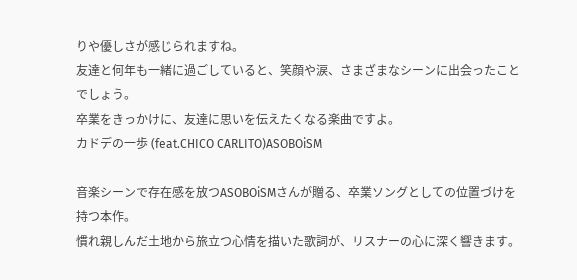りや優しさが感じられますね。
友達と何年も一緒に過ごしていると、笑顔や涙、さまざまなシーンに出会ったことでしょう。
卒業をきっかけに、友達に思いを伝えたくなる楽曲ですよ。
カドデの一歩 (feat.CHICO CARLITO)ASOBOiSM

音楽シーンで存在感を放つASOBOiSMさんが贈る、卒業ソングとしての位置づけを持つ本作。
慣れ親しんだ土地から旅立つ心情を描いた歌詞が、リスナーの心に深く響きます。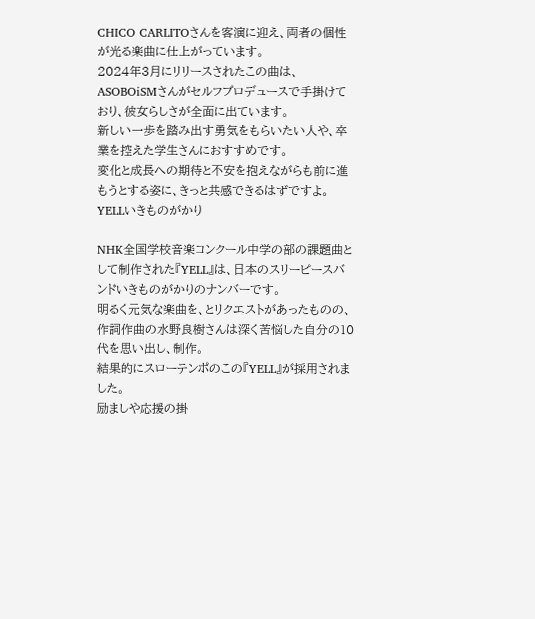CHICO CARLITOさんを客演に迎え、両者の個性が光る楽曲に仕上がっています。
2024年3月にリリースされたこの曲は、ASOBOiSMさんがセルフプロデュースで手掛けており、彼女らしさが全面に出ています。
新しい一歩を踏み出す勇気をもらいたい人や、卒業を控えた学生さんにおすすめです。
変化と成長への期待と不安を抱えながらも前に進もうとする姿に、きっと共感できるはずですよ。
YELLいきものがかり

NHK全国学校音楽コンクール中学の部の課題曲として制作された『YELL』は、日本のスリーピースバンドいきものがかりのナンバーです。
明るく元気な楽曲を、とリクエストがあったものの、作詞作曲の水野良樹さんは深く苦悩した自分の10代を思い出し、制作。
結果的にスローテンポのこの『YELL』が採用されました。
励ましや応援の掛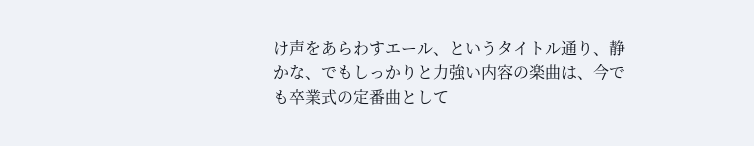け声をあらわすエール、というタイトル通り、静かな、でもしっかりと力強い内容の楽曲は、今でも卒業式の定番曲として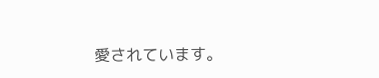愛されています。